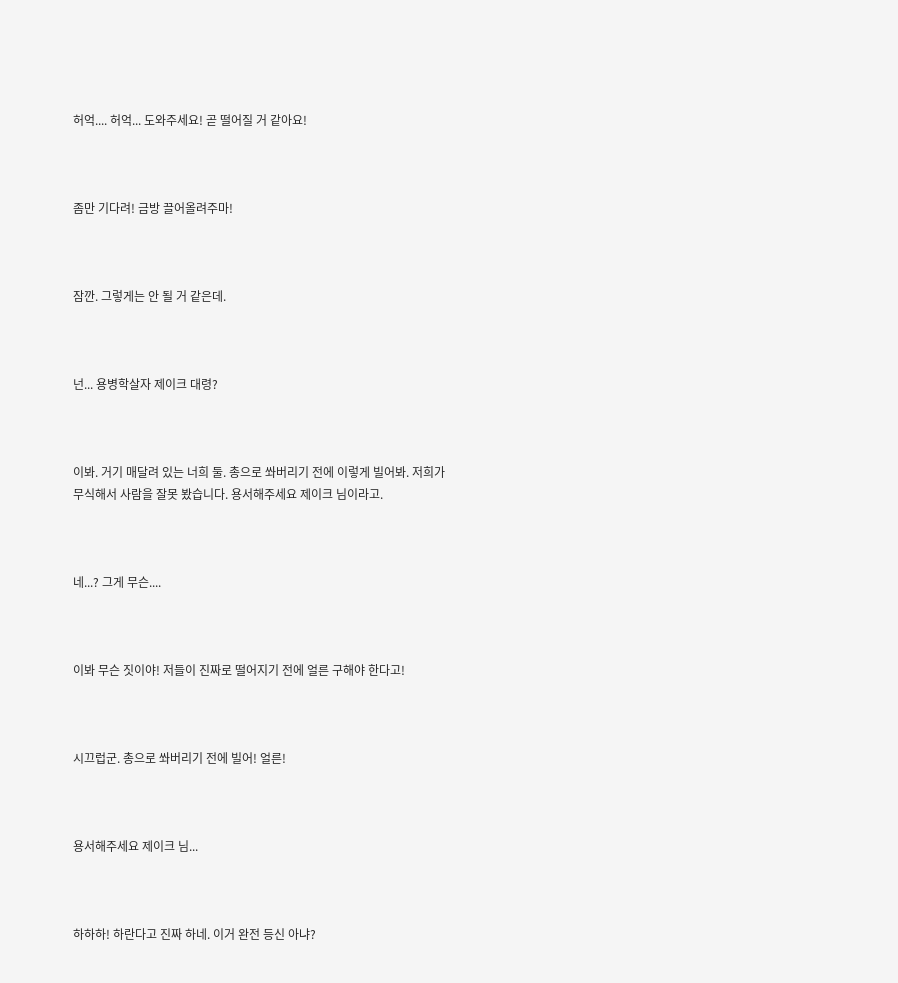허억.... 허억... 도와주세요! 곧 떨어질 거 같아요!



좀만 기다려! 금방 끌어올려주마!



잠깐. 그렇게는 안 될 거 같은데.



넌... 용병학살자 제이크 대령?



이봐. 거기 매달려 있는 너희 둘. 총으로 쏴버리기 전에 이렇게 빌어봐. 저희가 무식해서 사람을 잘못 봤습니다. 용서해주세요 제이크 님이라고.



네...? 그게 무슨....



이봐 무슨 짓이야! 저들이 진짜로 떨어지기 전에 얼른 구해야 한다고!



시끄럽군. 총으로 쏴버리기 전에 빌어! 얼른!



용서해주세요 제이크 님...



하하하! 하란다고 진짜 하네. 이거 완전 등신 아냐?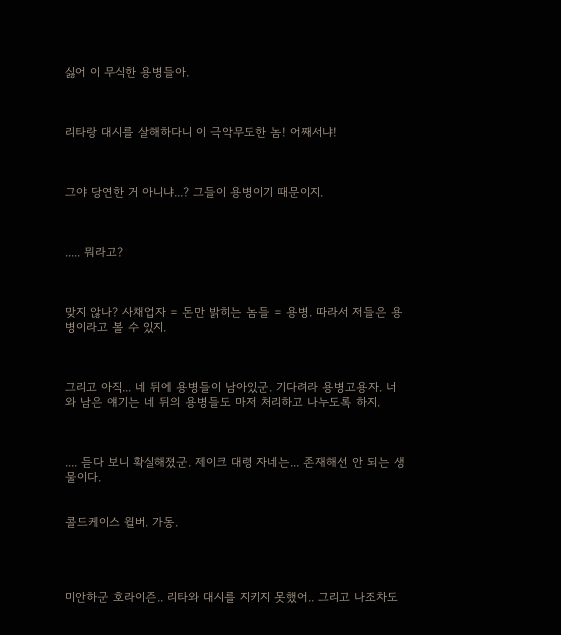싫어 이 무식한 용병들아.



리타랑 대시를 살해하다니 이 극악무도한 놈! 어째서냐!



그야 당연한 거 아니냐...? 그들이 용병이기 때문이지.



..... 뭐라고?



맞지 않나? 사채업자 = 돈만 밝히는 놈들 = 용병. 따라서 저들은 용병이라고 볼 수 있지.



그리고 아직... 네 뒤에 용병들이 남아있군. 기다려라 용병고용자. 너와 남은 얘기는 네 뒤의 용병들도 마저 처리하고 나누도록 하지.



.... 듣다 보니 확실해졌군. 제이크 대령 자네는... 존재해선 안 되는 생물이다.


콜드케이스 윌버. 가동.




미안하군 호라이즌.. 리타와 대시를 지키지 못했어.. 그리고 나조차도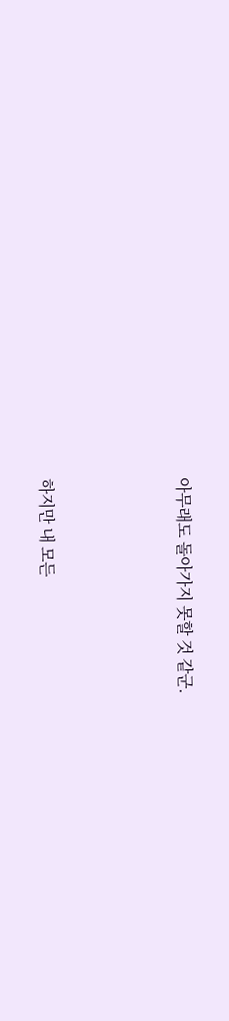아무래도 돌아가지 못할 것 같군.



하지만 내 모든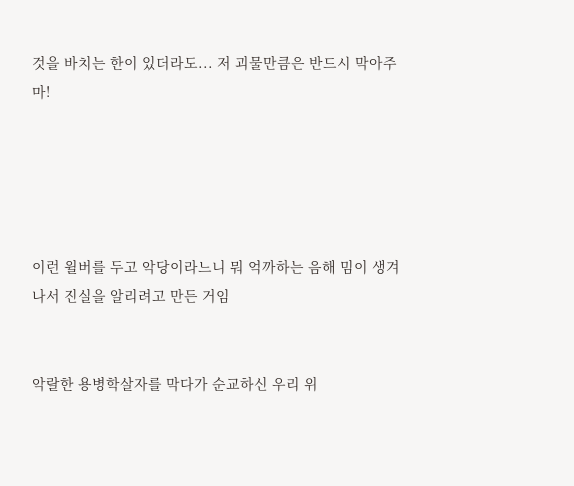것을 바치는 한이 있더라도... 저 괴물만큼은 반드시 막아주마!





이런 윌버를 두고 악당이라느니 뭐 억까하는 음해 밈이 생겨나서 진실을 알리려고 만든 거임


악랄한 용병학살자를 막다가 순교하신 우리 위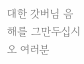대한 갓버님 음해를 그만두십시오 여러분